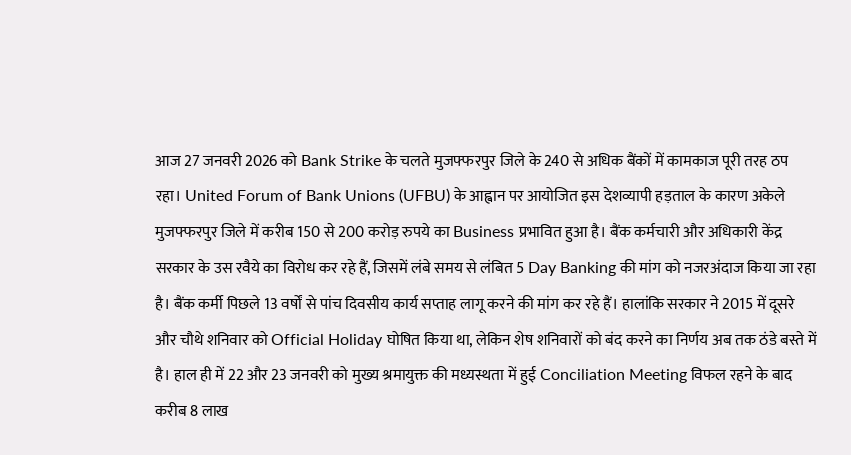आज 27 जनवरी 2026 को Bank Strike के चलते मुजफ्फरपुर जिले के 240 से अधिक बैंकों में कामकाज पूरी तरह ठप रहा। United Forum of Bank Unions (UFBU) के आह्वान पर आयोजित इस देशव्यापी हड़ताल के कारण अकेले मुजफ्फरपुर जिले में करीब 150 से 200 करोड़ रुपये का Business प्रभावित हुआ है। बैंक कर्मचारी और अधिकारी केंद्र सरकार के उस रवैये का विरोध कर रहे हैं, जिसमें लंबे समय से लंबित 5 Day Banking की मांग को नजरअंदाज किया जा रहा है। बैंक कर्मी पिछले 13 वर्षों से पांच दिवसीय कार्य सप्ताह लागू करने की मांग कर रहे हैं। हालांकि सरकार ने 2015 में दूसरे और चौथे शनिवार को Official Holiday घोषित किया था, लेकिन शेष शनिवारों को बंद करने का निर्णय अब तक ठंडे बस्ते में है। हाल ही में 22 और 23 जनवरी को मुख्य श्रमायुक्त की मध्यस्थता में हुई Conciliation Meeting विफल रहने के बाद करीब 8 लाख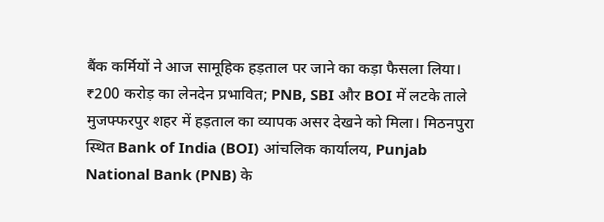बैंक कर्मियों ने आज सामूहिक हड़ताल पर जाने का कड़ा फैसला लिया।
₹200 करोड़ का लेनदेन प्रभावित; PNB, SBI और BOI में लटके ताले
मुजफ्फरपुर शहर में हड़ताल का व्यापक असर देखने को मिला। मिठनपुरा स्थित Bank of India (BOI) आंचलिक कार्यालय, Punjab National Bank (PNB) के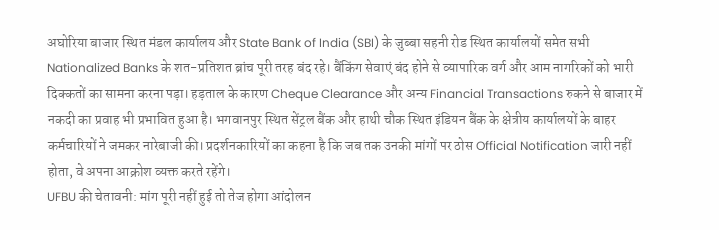अघोरिया बाजार स्थित मंडल कार्यालय और State Bank of India (SBI) के जुब्बा सहनी रोड स्थित कार्यालयों समेत सभी Nationalized Banks के शत-प्रतिशत ब्रांच पूरी तरह बंद रहे। बैंकिंग सेवाएं बंद होने से व्यापारिक वर्ग और आम नागरिकों को भारी दिक्कतों का सामना करना पड़ा। हड़ताल के कारण Cheque Clearance और अन्य Financial Transactions रुकने से बाजार में नकदी का प्रवाह भी प्रभावित हुआ है। भगवानपुर स्थित सेंट्रल बैंक और हाथी चौक स्थित इंडियन बैंक के क्षेत्रीय कार्यालयों के बाहर कर्मचारियों ने जमकर नारेबाजी की। प्रदर्शनकारियों का कहना है कि जब तक उनकी मांगों पर ठोस Official Notification जारी नहीं होता, वे अपना आक्रोश व्यक्त करते रहेंगे।
UFBU की चेतावनी: मांग पूरी नहीं हुई तो तेज होगा आंदोलन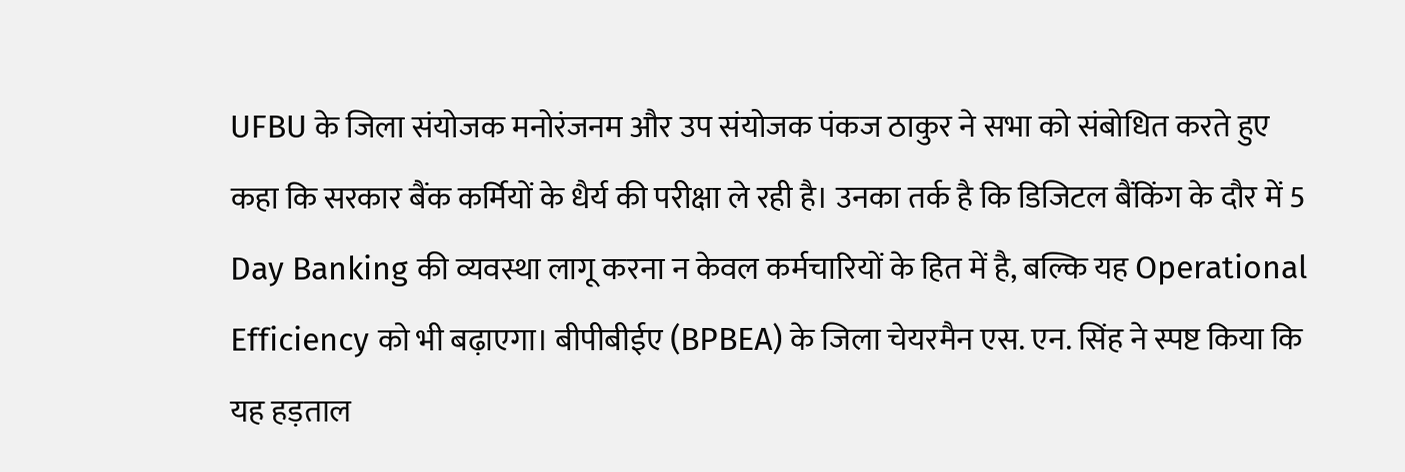UFBU के जिला संयोजक मनोरंजनम और उप संयोजक पंकज ठाकुर ने सभा को संबोधित करते हुए कहा कि सरकार बैंक कर्मियों के धैर्य की परीक्षा ले रही है। उनका तर्क है कि डिजिटल बैंकिंग के दौर में 5 Day Banking की व्यवस्था लागू करना न केवल कर्मचारियों के हित में है, बल्कि यह Operational Efficiency को भी बढ़ाएगा। बीपीबीईए (BPBEA) के जिला चेयरमैन एस. एन. सिंह ने स्पष्ट किया कि यह हड़ताल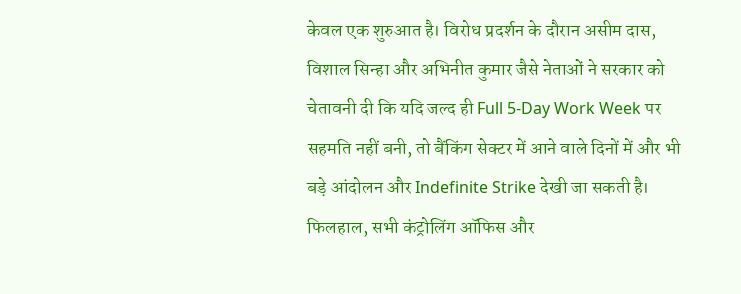केवल एक शुरुआत है। विरोध प्रदर्शन के दौरान असीम दास, विशाल सिन्हा और अभिनीत कुमार जैसे नेताओं ने सरकार को चेतावनी दी कि यदि जल्द ही Full 5-Day Work Week पर सहमति नहीं बनी, तो बैंकिंग सेक्टर में आने वाले दिनों में और भी बड़े आंदोलन और Indefinite Strike देखी जा सकती है। फिलहाल, सभी कंट्रोलिंग ऑफिस और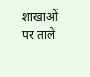शाखाओं पर ताले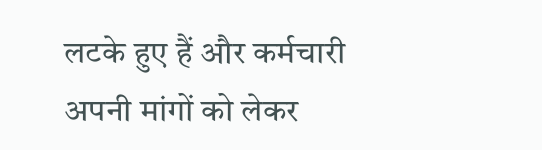लटके हुए हैं और कर्मचारी अपनी मांगों को लेकर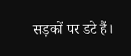सड़कों पर डटे हैं।